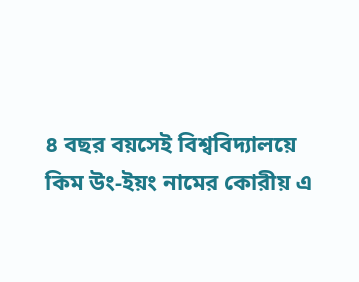৪ বছর বয়সেই বিশ্ববিদ্যালয়ে
কিম উং-ইয়ং নামের কোরীয় এ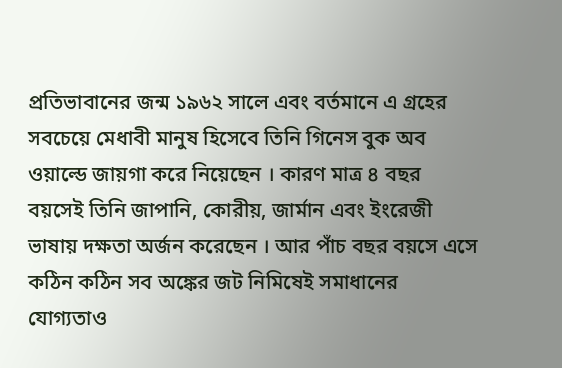প্রতিভাবানের জন্ম ১৯৬২ সালে এবং বর্তমানে এ গ্রহের সবচেয়ে মেধাবী মানুষ হিসেবে তিনি গিনেস বুক অব ওয়াল্ডে জায়গা করে নিয়েছেন । কারণ মাত্র ৪ বছর বয়সেই তিনি জাপানি, কোরীয়, জার্মান এবং ইংরেজী ভাষায় দক্ষতা অর্জন করেছেন । আর পাঁচ বছর বয়সে এসে কঠিন কঠিন সব অঙ্কের জট নিমিষেই সমাধানের যোগ্যতাও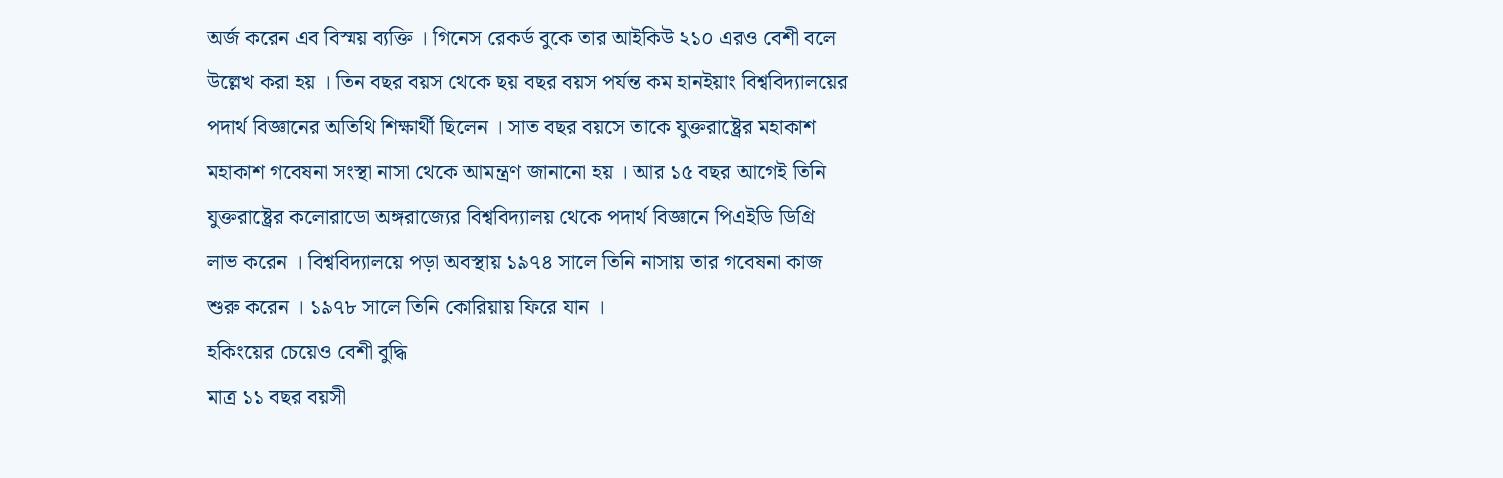অর্জ করেন এব বিস্ময় ব্যক্তি । গিনেস রেকর্ড বুকে তার আইকিউ ২১০ এরও বেশী বলে উল্লেখ করা হয় । তিন বছর বয়স থেকে ছয় বছর বয়স পর্যন্ত কম হানইয়াং বিশ্ববিদ্যালয়ের পদার্থ বিজ্ঞানের অতিথি শিক্ষার্থী ছিলেন । সাত বছর বয়সে তাকে যুক্তরাষ্ট্রের মহাকাশ মহাকাশ গবেষনা সংস্থা নাসা থেকে আমন্ত্রণ জানানো হয় । আর ১৫ বছর আগেই তিনি যুক্তরাষ্ট্রের কলোরাডো অঙ্গরাজ্যের বিশ্ববিদ্যালয় থেকে পদার্থ বিজ্ঞানে পিএইডি ডিগ্রি লাভ করেন । বিশ্ববিদ্যালয়ে পড়া অবস্থায় ১৯৭৪ সালে তিনি নাসায় তার গবেষনা কাজ শুরু করেন । ১৯৭৮ সালে তিনি কোরিয়ায় ফিরে যান ।
হকিংয়ের চেয়েও বেশী বুদ্ধি
মাত্র ১১ বছর বয়সী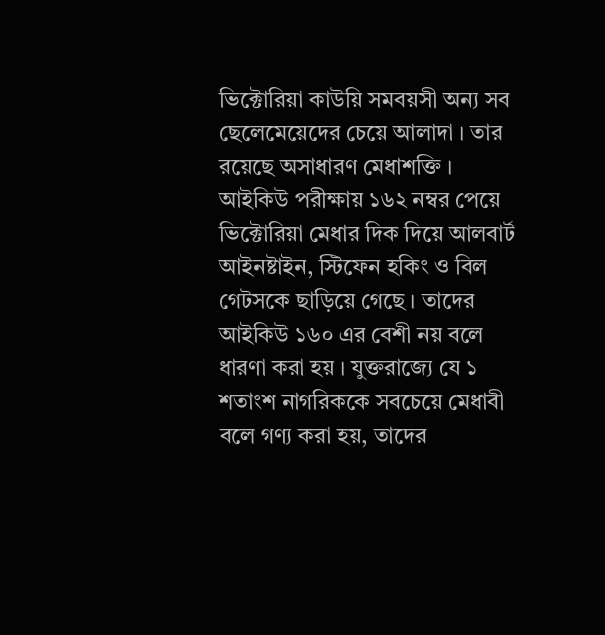ভিক্টোরিয়া কাউয়ি সমবয়সী অন্য সব ছেলেমেয়েদের চেয়ে আলাদা । তার রয়েছে অসাধারণ মেধাশক্তি । আইকিউ পরীক্ষায় ১৬২ নম্বর পেয়ে ভিক্টোরিয়া মেধার দিক দিয়ে আলবার্ট আইনষ্টাইন, স্টিফেন হকিং ও বিল গেটসকে ছাড়িয়ে গেছে । তাদের আইকিউ ১৬০ এর বেশী নয় বলে ধারণা করা হয় । যুক্তরাজ্যে যে ১ শতাংশ নাগরিককে সবচেয়ে মেধাবী বলে গণ্য করা হয়, তাদের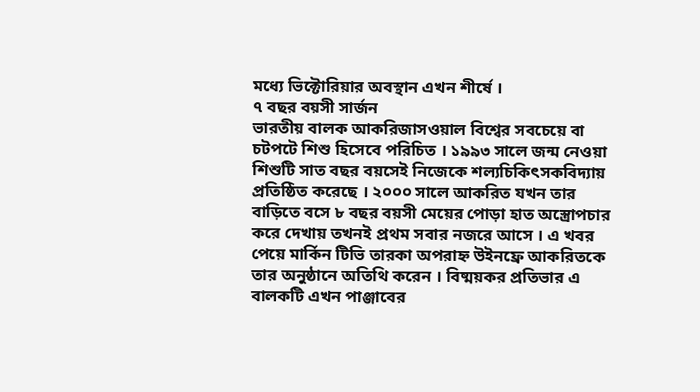মধ্যে ভিক্টোরিয়ার অবস্থান এখন শীর্ষে ।
৭ বছর বয়সী সার্জন
ভারতীয় বালক আকরিজাসওয়াল বিশ্বের সবচেয়ে বা চটপটে শিশু হিসেবে পরিচিত । ১৯৯৩ সালে জন্ম নেওয়া শিশুটি সাত বছর বয়সেই নিজেকে শল্যচিকিৎসকবিদ্যায় প্রতিষ্ঠিত করেছে । ২০০০ সালে আকরিত যখন তার বাড়িতে বসে ৮ বছর বয়সী মেয়ের পোড়া হাত অস্ত্রোপচার করে দেখায় তখনই প্রথম সবার নজরে আসে । এ খবর পেয়ে মার্কিন টিভি তারকা অপরাহ্ন উইনফ্রে আকরিতকে তার অনুষ্ঠানে অতিথি করেন । বিষ্ময়কর প্রতিভার এ বালকটি এখন পাঞ্জাবের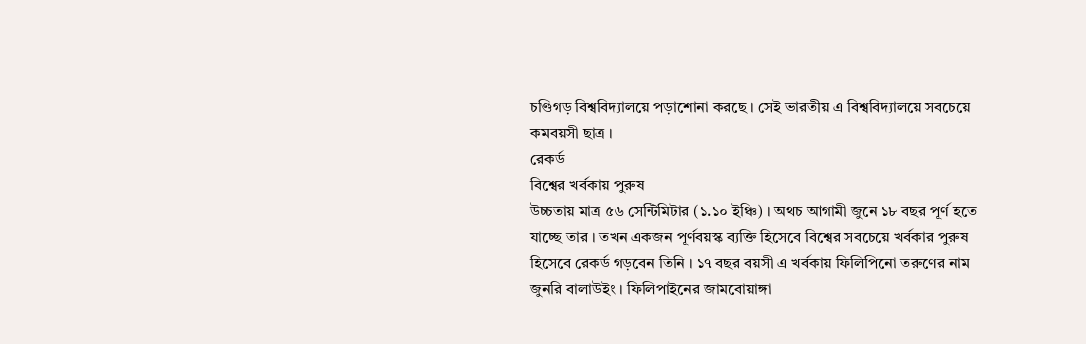চণ্ডিগড় বিশ্ববিদ্যালয়ে পড়াশোনা করছে । সেই ভারতীয় এ বিশ্ববিদ্যালয়ে সবচেয়ে কমবয়সী ছাত্র ।
রেকর্ড
বিশ্বের খর্বকায় পুরুষ
উচ্চতায় মাত্র ৫৬ সেন্টিমিটার (১.১০ ইঞ্চি) । অথচ আগামী জুনে ১৮ বছর পূর্ণ হতে যাচ্ছে তার । তখন একজন পূর্ণবয়স্ক ব্যক্তি হিসেবে বিশ্বের সবচেয়ে খর্বকার পুরুষ হিসেবে রেকর্ড গড়বেন তিনি । ১৭ বছর বয়সী এ খর্বকায় ফিলিপিনো তরুণের নাম জুনরি বালাউইং । ফিলিপাইনের জামবোয়াঙ্গা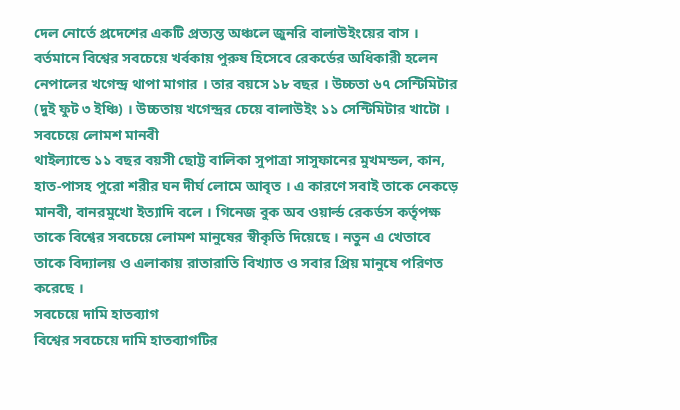দেল নোর্তে প্রদেশের একটি প্রত্যন্ত অঞ্চলে জুনরি বালাউইংয়ের বাস । বর্তমানে বিশ্বের সবচেয়ে খর্বকায় পুরুষ হিসেবে রেকর্ডের অধিকারী হলেন নেপালের খগেন্দ্র থাপা মাগার । তার বয়সে ১৮ বছর । উচ্চতা ৬৭ সেন্টিমিটার (দুই ফুট ৩ ইঞ্চি) । উচ্চতায় খগেন্দ্রর চেয়ে বালাউইং ১১ সেন্টিমিটার খাটো ।
সবচেয়ে লোমশ মানবী
থাইল্যান্ডে ১১ বছর বয়সী ছোট্ট বালিকা সুপাত্রা সাসুফানের মুখমন্ডল, কান, হাত-পাসহ পুরো শরীর ঘন দীর্ঘ লোমে আবৃত । এ কারণে সবাই তাকে নেকড়ে মানবী, বানরমুখো ইত্যাদি বলে । গিনেজ বুক অব ওয়ার্ল্ড রেকর্ডস কর্তৃপক্ষ তাকে বিশ্বের সবচেয়ে লোমশ মানুষের স্বীকৃতি দিয়েছে । নতুন এ খেতাবে তাকে বিদ্যালয় ও এলাকায় রাতারাতি বিখ্যাত ও সবার প্রিয় মানুষে পরিণত করেছে ।
সবচেয়ে দামি হাতব্যাগ
বিশ্বের সবচেয়ে দামি হাতব্যাগটির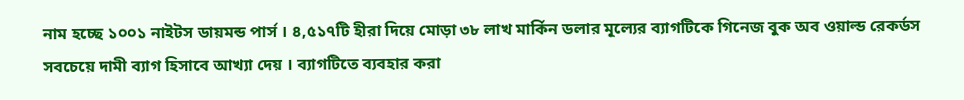নাম হচ্ছে ১০০১ নাইটস ডায়মন্ড পার্স । ৪,৫১৭টি হীরা দিয়ে মোড়া ৩৮ লাখ মার্কিন ডলার মূল্যের ব্যাগটিকে গিনেজ বুক অব ওয়াল্ড রেকর্ডস সবচেয়ে দামী ব্যাগ হিসাবে আখ্যা দেয় । ব্যাগটিতে ব্যবহার করা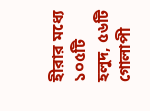হীরার মধ্যে ১০৫টি হলুদ, ৫৬টি গোলাপী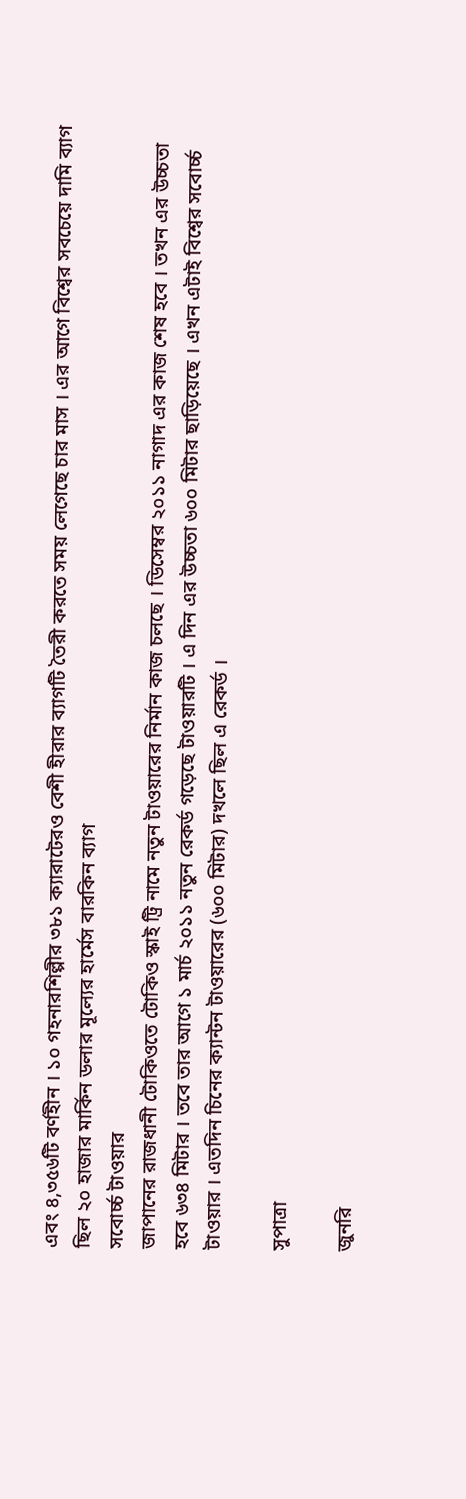এবং ৪,৩৫৬টি বর্ণহীন । ১০ গহনারশিল্পীর ৩৮১ ক্যারাটেরও বেশী হীরার ব্যাগটি তৈরী করতে সময় লেগেছে চার মাস । এর আগে বিশ্বের সবচেয়ে দামি ব্যাগ ছিল ২০ হাজার মার্কিন ডলার মূল্যের হার্মেস বারকিন ব্যাগ
সবোর্চ্চ টাওয়ার
জাপানের রাজধানী টোকিওতে টোকিও স্কাই ট্রি নামে নতুন টাওয়ারের নির্মান কাজ চলছে । ডিসেম্বর ২০১১ নাগাদ এর কাজ শেষ হবে । তখন এর উচ্চতা হবে ৬৩৪ মিটার । তবে তার আগে ১ মার্চ ২০১১ নতুন রেকর্ড গড়েছে টাওয়ারটি । এ দিন এর উচ্চতা ৬০০ মিটার ছাড়িয়েছে । এখন এটাই বিশ্বের সবোর্চ্চ টাওয়ার । এতদিন চিনের ক্যান্টন টাওয়ারের (৬০০ মিটার) দখলে ছিল এ রেকর্ড ।

সুপাত্রা

জুনরি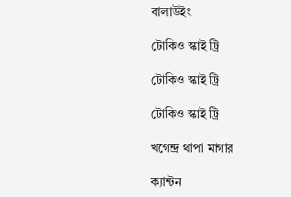বালাউইং

টোকিও স্কাই ট্রি

টোকিও স্কাই ট্রি

টোকিও স্কাই ট্রি

খগেন্দ্র থাপা মাগার

ক্যান্টন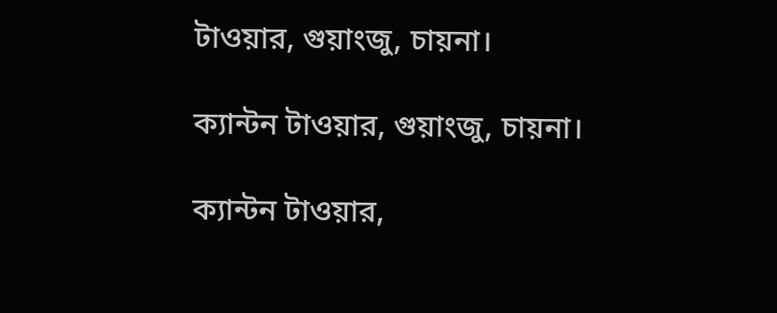টাওয়ার, গুয়াংজু, চায়না।

ক্যান্টন টাওয়ার, গুয়াংজু, চায়না।

ক্যান্টন টাওয়ার,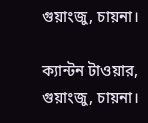গুয়াংজু, চায়না।

ক্যান্টন টাওয়ার, গুয়াংজু, চায়না।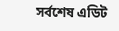সর্বশেষ এডিট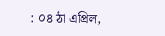: ০৪ ঠা এপ্রিল,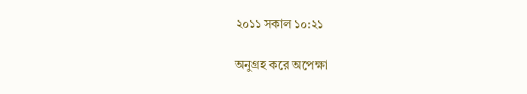২০১১ সকাল ১০:২১

অনুগ্রহ করে অপেক্ষা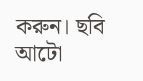করুন। ছবি আটো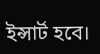ইন্সার্ট হবে।